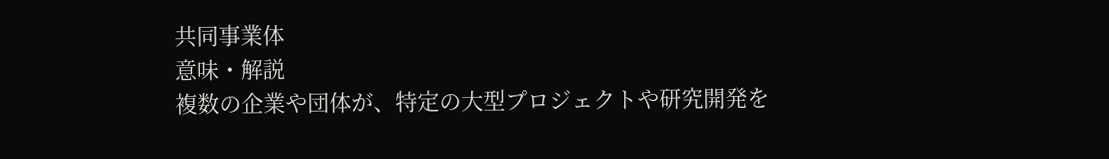共同事業体
意味・解説
複数の企業や団体が、特定の大型プロジェクトや研究開発を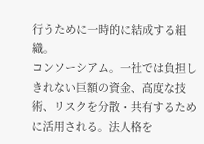行うために一時的に結成する組織。
コンソーシアム。一社では負担しきれない巨額の資金、高度な技術、リスクを分散・共有するために活用される。法人格を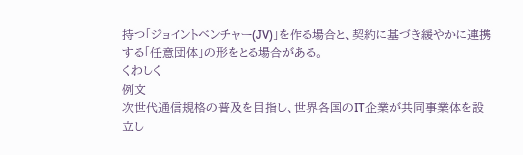持つ「ジョイントベンチャー(JV)」を作る場合と、契約に基づき緩やかに連携する「任意団体」の形をとる場合がある。
くわしく
例文
次世代通信規格の普及を目指し、世界各国のIT企業が共同事業体を設立し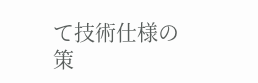て技術仕様の策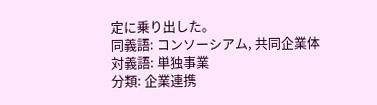定に乗り出した。
同義語: コンソーシアム, 共同企業体
対義語: 単独事業
分類: 企業連携